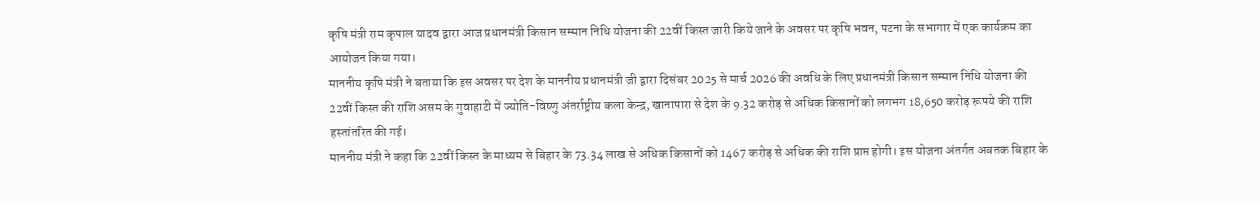कृषि मंत्री राम कृपाल यादव द्वारा आज प्रधानमंत्री किसान सम्मान निधि योजना की 22वीं किस्त जारी किये जाने के अवसर पर कृषि भवन, पटना के सभागार में एक कार्यक्रम का आयोजन किया गया।
माननीय कृषि मंत्री ने बताया कि इस अवसर पर देश के माननीय प्रधानमंत्री जी द्वारा दिसंबर 2025 से मार्च 2026 की अवधि के लिए प्रधानमंत्री किसान सम्मान निधि योजना की 22वीं किस्त की राशि असम के गुवाहाटी में ज्योति-विष्णु अंतर्राष्ट्रीय कला केन्द्र, खानापारा से देश के 9.32 करोड़ से अधिक किसानों को लगभग 18,650 करोड़ रूपये की राशि हस्तांतरित की गई।
माननीय मंत्री ने कहा कि 22वीं किस्त के माध्यम से बिहार के 73.34 लाख से अधिक किसानों को 1467 करोड़ से अधिक की राशि प्राप्त होगी। इस योजना अंतर्गत अबतक बिहार के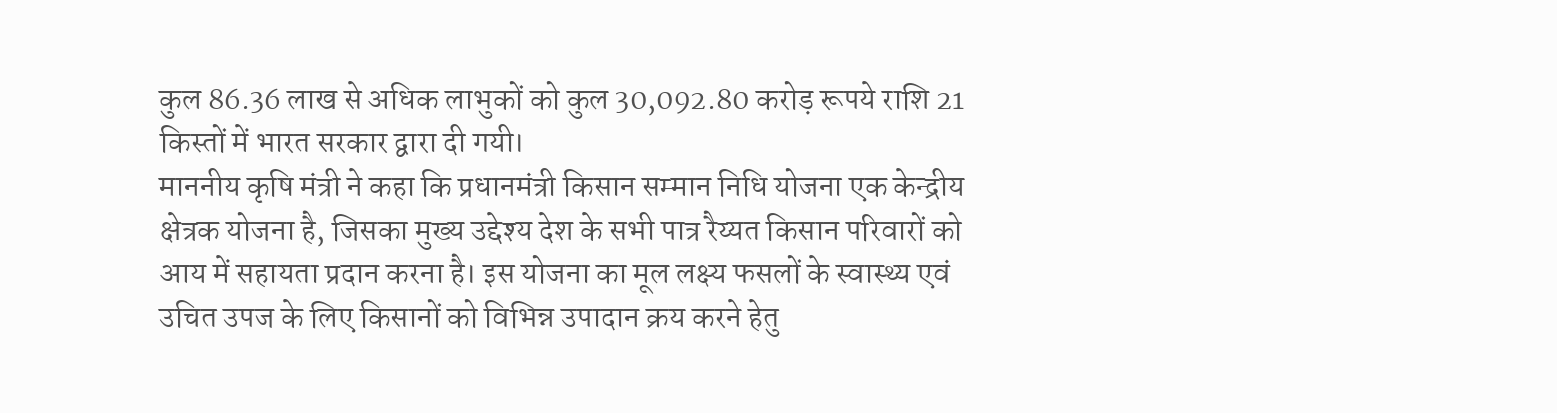कुल 86.36 लाख से अधिक लाभुकों को कुल 30,092.80 करोड़ रूपये राशि 21 किस्तों में भारत सरकार द्वारा दी गयी।
माननीय कृषि मंत्री ने कहा कि प्रधानमंत्री किसान सम्मान निधि योजना एक केन्द्रीय क्षेत्रक योजना है, जिसका मुख्य उद्देश्य देश के सभी पात्र रैय्यत किसान परिवारों को आय में सहायता प्रदान करना है। इस योजना का मूल लक्ष्य फसलों के स्वास्थ्य एवं उचित उपज के लिए किसानों को विभिन्न उपादान क्रय करने हेतु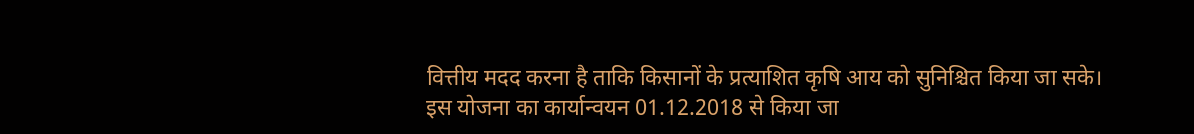वित्तीय मदद करना है ताकि किसानों के प्रत्याशित कृषि आय को सुनिश्चित किया जा सके। इस योजना का कार्यान्वयन 01.12.2018 से किया जा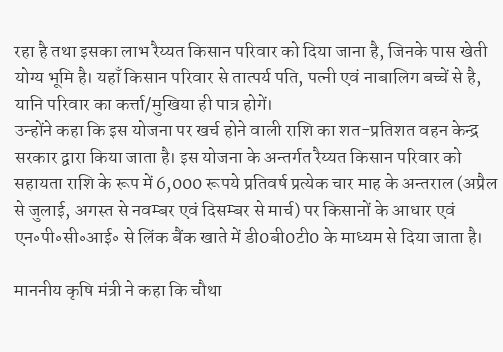रहा है तथा इसका लाभ रैय्यत किसान परिवार को दिया जाना है, जिनके पास खेती योग्य भूमि है। यहाँ किसान परिवार से तात्पर्य पति, पत्नी एवं नाबालिग बच्चें से है, यानि परिवार का कर्त्ता/मुखिया ही पात्र होगें।
उन्होंने कहा कि इस योजना पर खर्च होने वाली राशि का शत-प्रतिशत वहन केन्द्र सरकार द्वारा किया जाता है। इस योजना के अन्तर्गत रैय्यत किसान परिवार को सहायता राशि के रूप में 6,000 रूपये प्रतिवर्ष प्रत्येक चार माह के अन्तराल (अप्रैल से जुलाई, अगस्त से नवम्बर एवं दिसम्बर से मार्च) पर किसानों के आधार एवं एन॰पी॰सी॰आई॰ से लिंक बैंक खाते में डी0बी0टी0 के माध्यम से दिया जाता है।

माननीय कृषि मंत्री ने कहा कि चौथा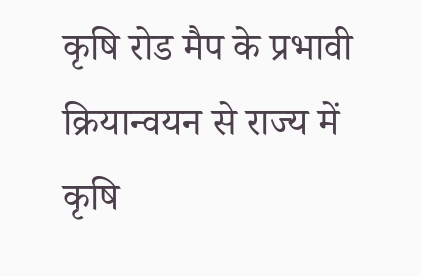कृषि रोड मैप के प्रभावी क्रियान्वयन से राज्य में कृषि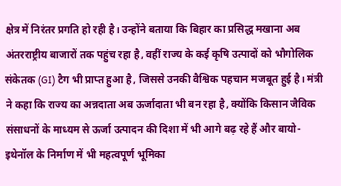क्षेत्र में निरंतर प्रगति हो रही है। उन्होंने बताया कि बिहार का प्रसिद्ध मखाना अब अंतरराष्ट्रीय बाजारों तक पहुंच रहा है, वहीं राज्य के कई कृषि उत्पादों को भौगोलिक संकेतक (GI) टैग भी प्राप्त हुआ है, जिससे उनकी वैश्विक पहचान मजबूत हुई है। मंत्री ने कहा कि राज्य का अन्नदाता अब ऊर्जादाता भी बन रहा है, क्योंकि किसान जैविक संसाधनों के माध्यम से ऊर्जा उत्पादन की दिशा में भी आगे बढ़ रहे हैं और बायो-इथेनॉल के निर्माण में भी महत्वपूर्ण भूमिका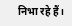निभा रहे हैं।